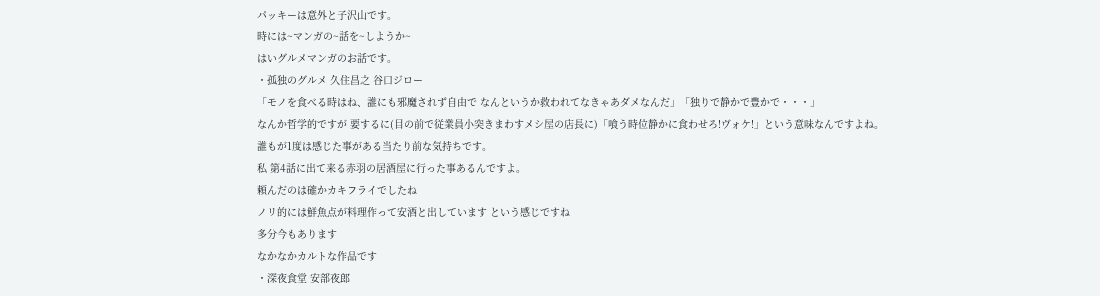パッキーは意外と子沢山です。
時には~マンガの~話を~しようか~
はいグルメマンガのお話です。
・孤独のグルメ 久住昌之 谷口ジロー
「モノを食べる時はね、誰にも邪魔されず自由で なんというか救われてなきゃあダメなんだ」「独りで静かで豊かで・・・」
なんか哲学的ですが 要するに(目の前で従業員小突きまわすメシ屋の店長に)「喰う時位静かに食わせろ!ヴォケ!」という意味なんですよね。
誰もが1度は感じた事がある当たり前な気持ちです。
私 第4話に出て来る赤羽の居酒屋に行った事あるんですよ。
頼んだのは確かカキフライでしたね
ノリ的には鮮魚点が料理作って安酒と出しています という感じですね
多分今もあります
なかなかカルトな作品です
・深夜食堂 安部夜郎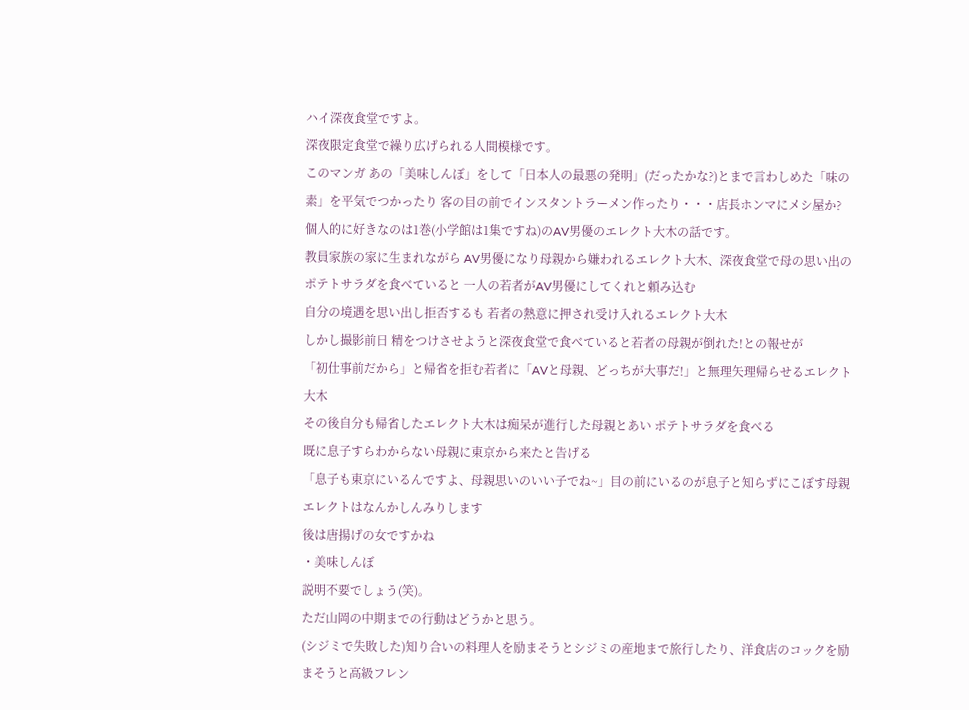ハイ深夜食堂ですよ。
深夜限定食堂で繰り広げられる人間模様です。
このマンガ あの「美味しんぼ」をして「日本人の最悪の発明」(だったかな?)とまで言わしめた「味の素」を平気でつかったり 客の目の前でインスタントラーメン作ったり・・・店長ホンマにメシ屋か?
個人的に好きなのは1巻(小学館は1集ですね)のAV男優のエレクト大木の話です。
教員家族の家に生まれながら AV男優になり母親から嫌われるエレクト大木、深夜食堂で母の思い出のポテトサラダを食べていると 一人の若者がAV男優にしてくれと頼み込む
自分の境遇を思い出し拒否するも 若者の熱意に押され受け入れるエレクト大木
しかし撮影前日 精をつけさせようと深夜食堂で食べていると若者の母親が倒れた!との報せが
「初仕事前だから」と帰省を拒む若者に「AVと母親、どっちが大事だ!」と無理矢理帰らせるエレクト大木
その後自分も帰省したエレクト大木は痴呆が進行した母親とあい ポテトサラダを食べる
既に息子すらわからない母親に東京から来たと告げる
「息子も東京にいるんですよ、母親思いのいい子でね~」目の前にいるのが息子と知らずにこぼす母親
エレクトはなんかしんみりします
後は唐揚げの女ですかね
・美味しんぼ
説明不要でしょう(笑)。
ただ山岡の中期までの行動はどうかと思う。
(シジミで失敗した)知り合いの料理人を励まそうとシジミの産地まで旅行したり、洋食店のコックを励まそうと高級フレン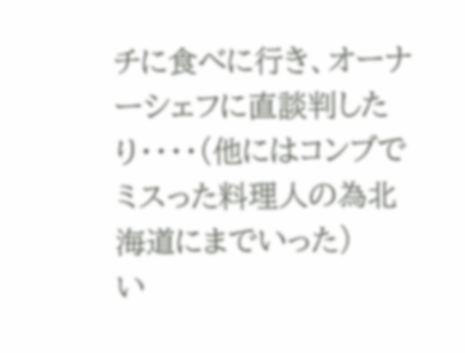チに食べに行き、オーナーシェフに直談判したり・・・・(他にはコンブでミスった料理人の為北海道にまでいった)
い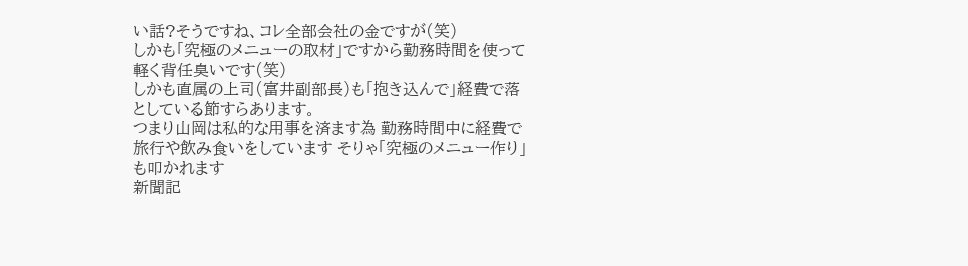い話?そうですね、コレ全部会社の金ですが(笑)
しかも「究極のメニューの取材」ですから勤務時間を使って
軽く背任臭いです(笑)
しかも直属の上司(富井副部長)も「抱き込んで」経費で落としている節すらあります。
つまり山岡は私的な用事を済ます為 勤務時間中に経費で旅行や飲み食いをしています そりゃ「究極のメニュー作り」も叩かれます
新聞記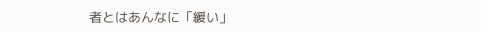者とはあんなに「緩い」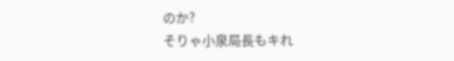のか?
そりゃ小泉局長もキれ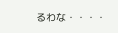るわな・・・・